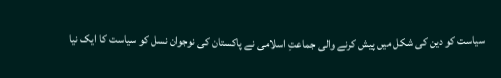سیاست کو دین کی شکل میں پیش کرنے والی جماعتِ اسلامی نے پاکستان کی نوجوان نسل کو سیاست کا ایک نیا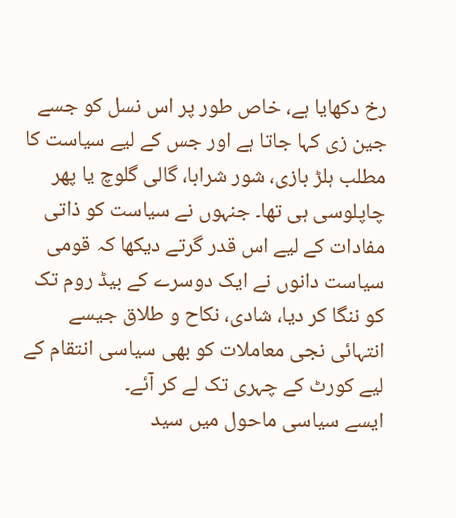رخ دکھایا ہے، خاص طور پر اس نسل کو جسے جین زی کہا جاتا ہے اور جس کے لیے سیاست کا مطلب ہلڑ بازی، شور شرابا، گالی گلوچ یا پھر چاپلوسی ہی تھا۔ جنہوں نے سیاست کو ذاتی مفادات کے لیے اس قدر گرتے دیکھا کہ قومی سیاست دانوں نے ایک دوسرے کے بیڈ روم تک کو ننگا کر دیا، شادی، نکاح و طلاق جیسے انتہائی نجی معاملات کو بھی سیاسی انتقام کے لیے کورٹ کے چہری تک لے کر آئے۔
ایسے سیاسی ماحول میں سید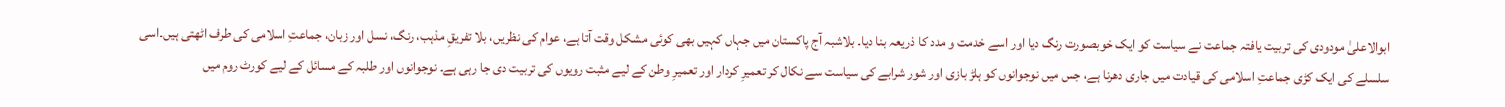ابوالاعلیٰ مودودی کی تربیت یافتہ جماعت نے سیاست کو ایک خوبصورت رنگ دیا اور اسے خدمت و مدد کا ذریعہ بنا دیا۔ بلاشبہ آج پاکستان میں جہاں کہیں بھی کوئی مشکل وقت آتا ہے، عوام کی نظریں، بلا تفریقِ مذہب، رنگ، نسل اور زبان، جماعتِ اسلامی کی طرف اٹھتی ہیں۔اسی سلسلے کی ایک کڑی جماعتِ اسلامی کی قیادت میں جاری دھرنا ہے، جس میں نوجوانوں کو ہلڑ بازی اور شور شرابے کی سیاست سے نکال کر تعمیرِ کردار اور تعمیرِ وطن کے لیے مثبت رویوں کی تربیت دی جا رہی ہے۔ نوجوانوں اور طلبہ کے مسائل کے لیے کورٹ روم میں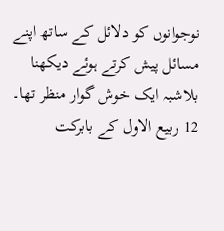نوجوانوں کو دلائل کے ساتھ اپنے مسائل پیش کرتے ہوئے دیکھنا بلاشبہ ایک خوش گوار منظر تھا۔ 12 ربیع الاول کے بابرکت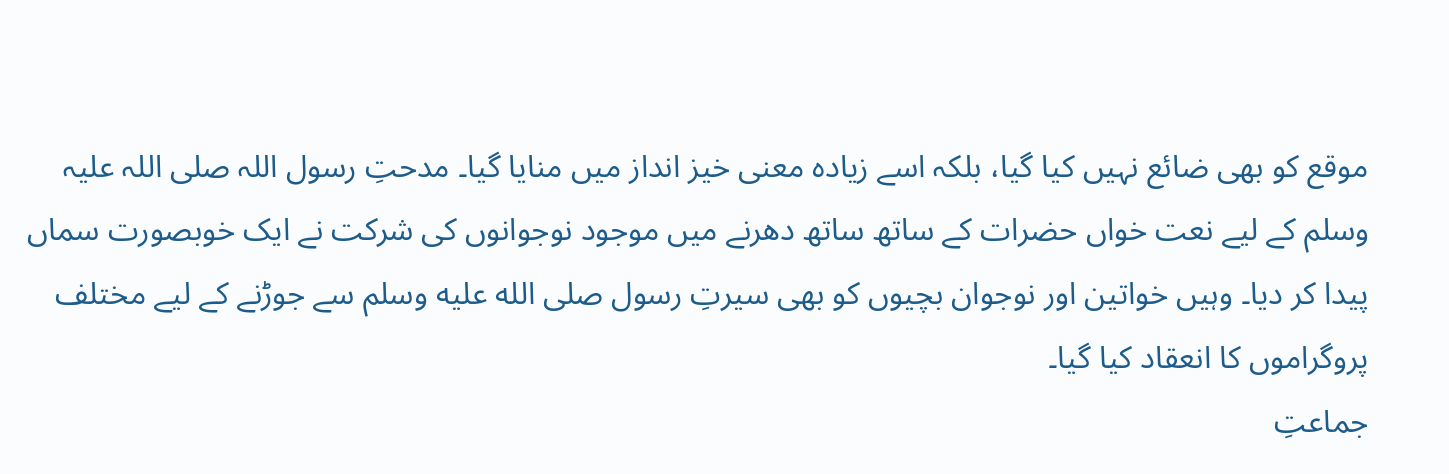موقع کو بھی ضائع نہیں کیا گیا، بلکہ اسے زیادہ معنی خیز انداز میں منایا گیا۔ مدحتِ رسول اللہ صلی اللہ علیہ وسلم کے لیے نعت خواں حضرات کے ساتھ ساتھ دھرنے میں موجود نوجوانوں کی شرکت نے ایک خوبصورت سماں پیدا کر دیا۔ وہیں خواتین اور نوجوان بچیوں کو بھی سیرتِ رسول صلى الله عليه وسلم سے جوڑنے کے لیے مختلف پروگراموں کا انعقاد کیا گیا۔
جماعتِ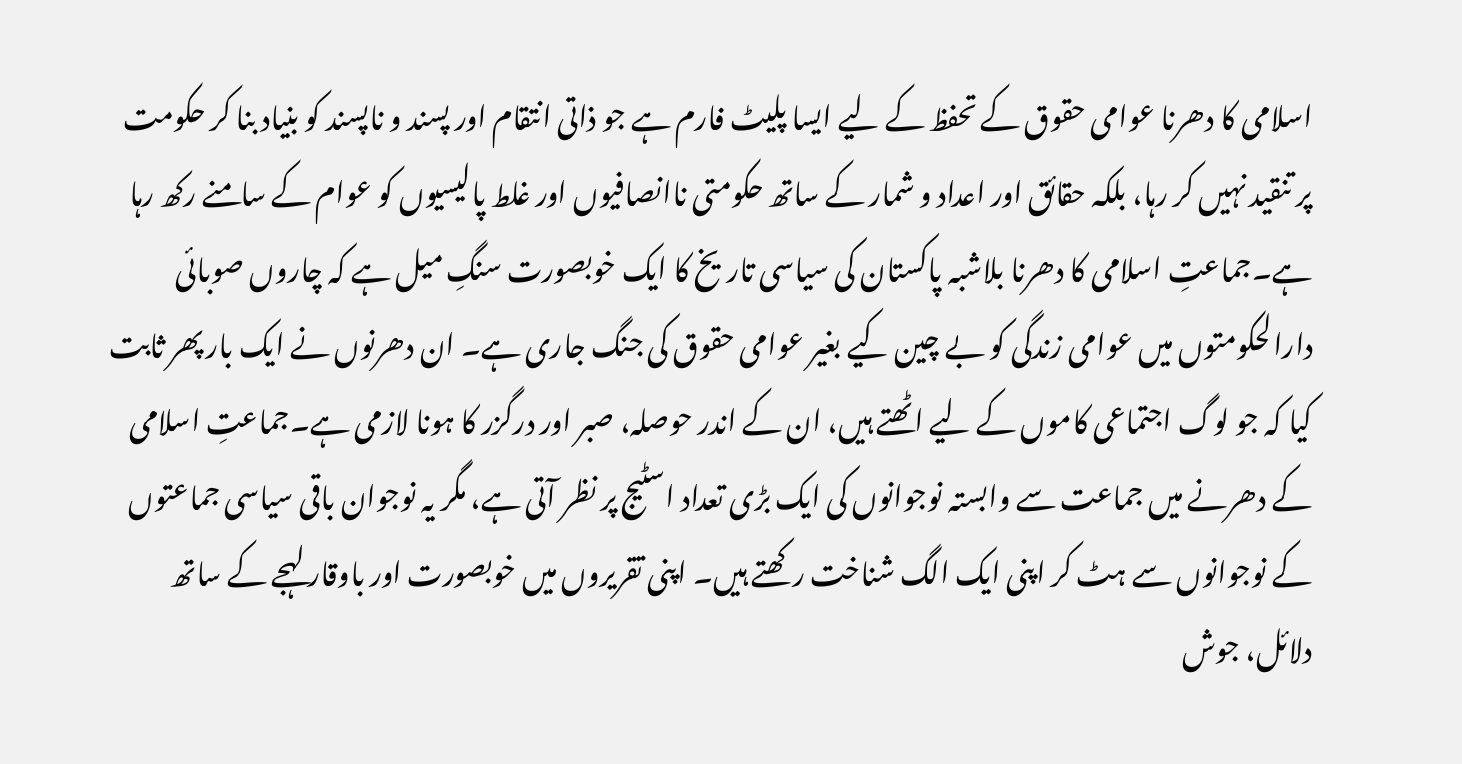اسلامی کا دھرنا عوامی حقوق کے تحفظ کے لیے ایسا پلیٹ فارم ہے جو ذاتی انتقام اور پسند و ناپسند کو بنیاد بنا کر حکومت پر تنقید نہیں کر رہا، بلکہ حقائق اور اعداد و شمار کے ساتھ حکومتی ناانصافیوں اور غلط پالیسیوں کو عوام کے سامنے رکھ رہا ہے۔جماعتِ اسلامی کا دھرنا بلاشبہ پاکستان کی سیاسی تاریخ کا ایک خوبصورت سنگِ میل ہے کہ چاروں صوبائی دارالحکومتوں میں عوامی زندگی کو بے چین کیے بغیر عوامی حقوق کی جنگ جاری ہے۔ ان دھرنوں نے ایک بار پھر ثابت کیا کہ جو لوگ اجتماعی کاموں کے لیے اٹھتے ہیں، ان کے اندر حوصلہ، صبر اور درگزر کا ہونا لازمی ہے۔جماعتِ اسلامی کے دھرنے میں جماعت سے وابستہ نوجوانوں کی ایک بڑی تعداد اسٹیج پر نظر آتی ہے، مگر یہ نوجوان باقی سیاسی جماعتوں کے نوجوانوں سے ہٹ کر اپنی ایک الگ شناخت رکھتے ہیں۔ اپنی تقریروں میں خوبصورت اور باوقار لہجے کے ساتھ دلائل، جوش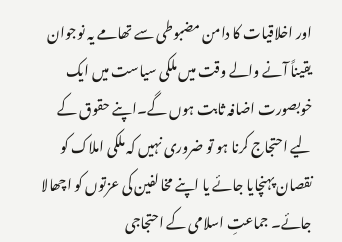اور اخلاقیات کا دامن مضبوطی سے تھامے یہ نوجوان یقیناً آنے والے وقت میں ملکی سیاست میں ایک خوبصورت اضافہ ثابت ہوں گے۔اپنے حقوق کے لیے احتجاج کرنا ہو تو ضروری نہیں کہ ملکی املاک کو نقصان پہنچایا جائے یا اپنے مخالفین کی عزتوں کو اچھالا جائے۔ جماعتِ اسلامی کے احتجاجی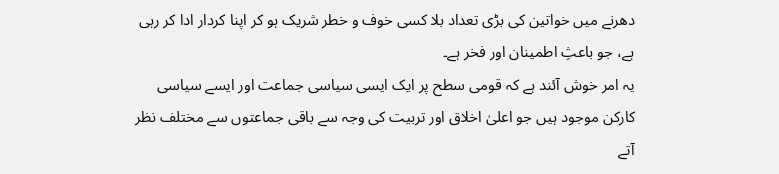دھرنے میں خواتین کی بڑی تعداد بلا کسی خوف و خطر شریک ہو کر اپنا کردار ادا کر رہی ہے، جو باعثِ اطمینان اور فخر ہے۔
یہ امر خوش آئند ہے کہ قومی سطح پر ایک ایسی سیاسی جماعت اور ایسے سیاسی کارکن موجود ہیں جو اعلیٰ اخلاق اور تربیت کی وجہ سے باقی جماعتوں سے مختلف نظر آتے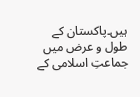ہیں۔پاکستان کے طول و عرض میں جماعتِ اسلامی کے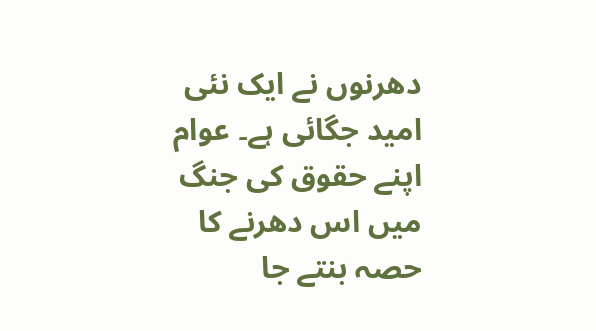دھرنوں نے ایک نئی امید جگائی ہے۔ عوام اپنے حقوق کی جنگ میں اس دھرنے کا حصہ بنتے جا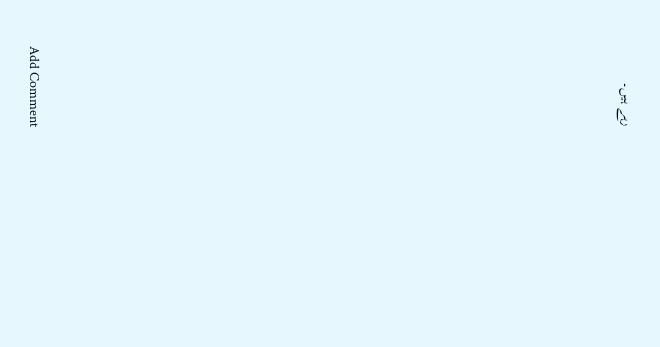رہے ہیں۔





















Add Comment